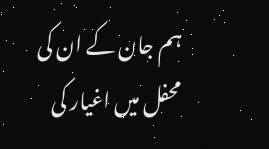ہم جان کے ان کی محفل میں اغیار کی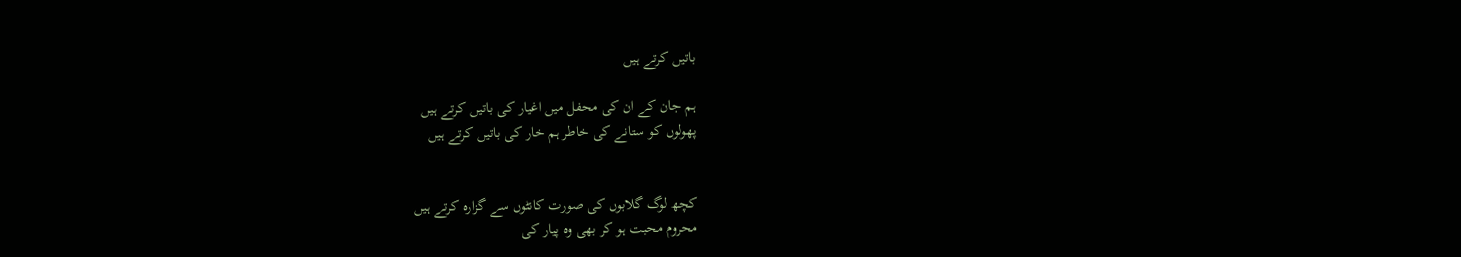باتیں کرتے ہیں

ہم جان کے ان کی محفل میں اغیار کی باتیں کرتے ہیں
پھولوں کو ستانے کی خاطر ہم خار کی باتیں کرتے ہیں


کچھ لوگ گلابوں کی صورت کانٹوں سے گزارہ کرتے ہیں
محروم محبت ہو کر بھی وہ پیار کی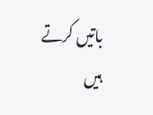باتیں کرتے ہیں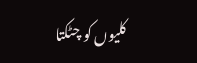کلیوں کو چٹکتا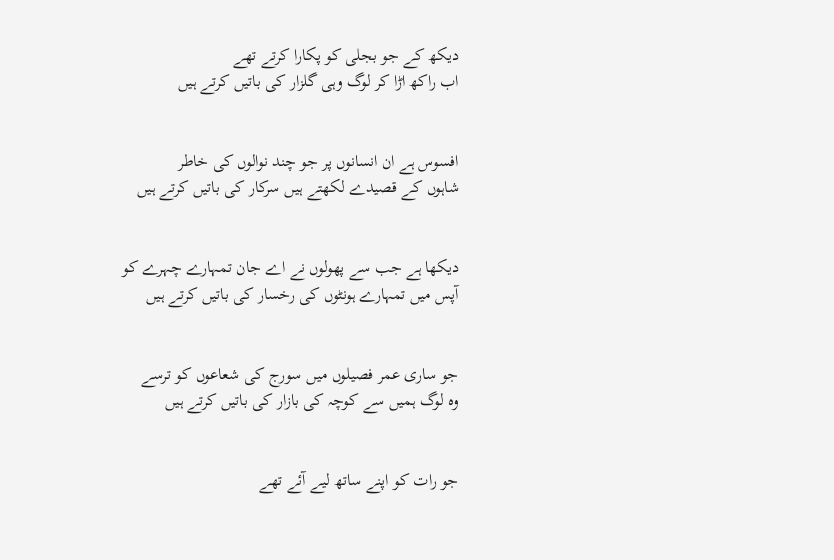دیکھ کے جو بجلی کو پکارا کرتے تھے
اب راکھ اڑا کر لوگ وہی گلزار کی باتیں کرتے ہیں


افسوس ہے ان انسانوں پر جو چند نوالوں کی خاطر
شاہوں کے قصیدے لکھتے ہیں سرکار کی باتیں کرتے ہیں


دیکھا ہے جب سے پھولوں نے اے جان تمہارے چہرے کو
آپس میں تمہارے ہونٹوں کی رخسار کی باتیں کرتے ہیں


جو ساری عمر فصیلوں میں سورج کی شعاعوں کو ترسے
وہ لوگ ہمیں سے کوچہ کی بازار کی باتیں کرتے ہیں


جو رات کو اپنے ساتھ لیے آئے تھے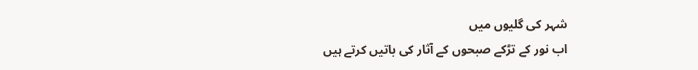شہر کی گلیوں میں
اب نور کے تڑکے صبحوں کے آثار کی باتیں کرتے ہیں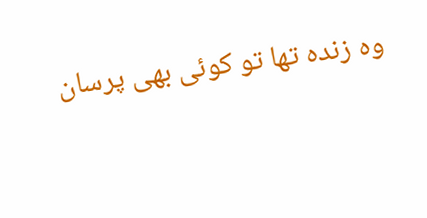وہ زندہ تھا تو کوئی بھی پرسان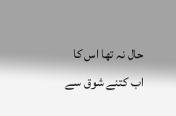حال نہ تھا اس کا
اب کتنے شوق سے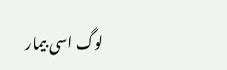لوگ اسی بیمار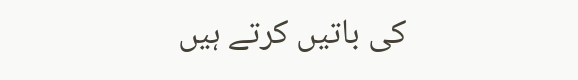کی باتیں کرتے ہیں